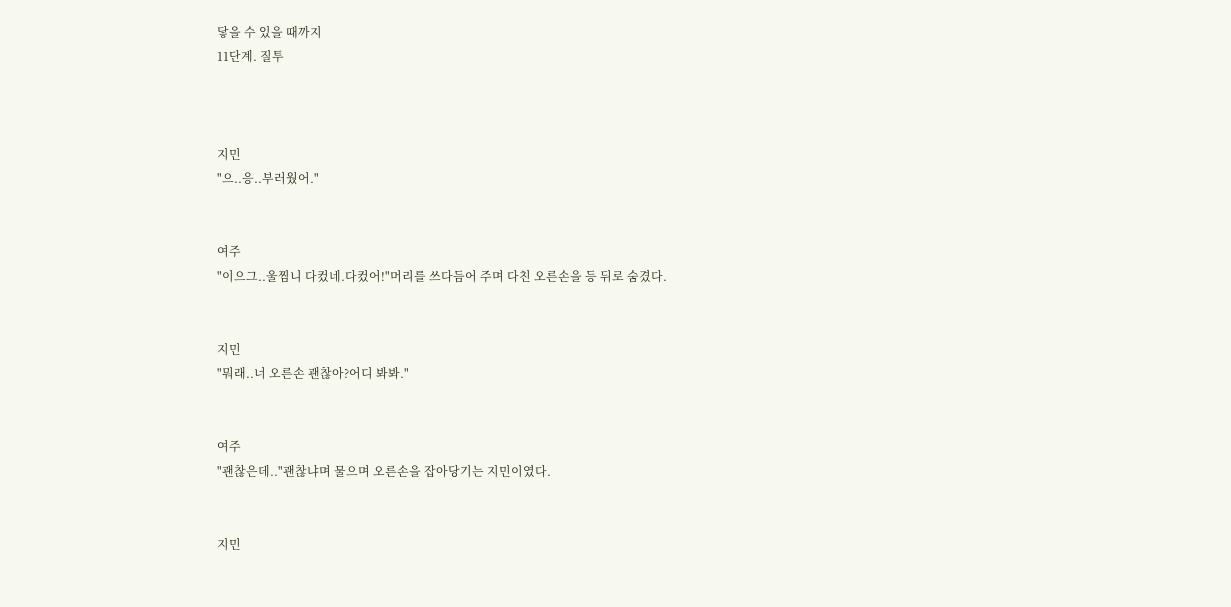닿을 수 있을 때까지
11단계. 질투



지민
"으..응..부러웠어."


여주
"이으그..울찜니 다컸네.다컸어!"머리를 쓰다듬어 주며 다친 오른손을 등 뒤로 숨겼다.


지민
"뭐래..너 오른손 괜찮아?어디 봐봐."


여주
"괜찮은데.."괜찮냐며 물으며 오른손을 잡아당기는 지민이였다.


지민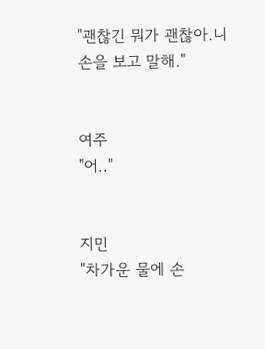"괜찮긴 뭐가 괜찮아.니 손을 보고 말해."


여주
"어.."


지민
"차가운 물에 손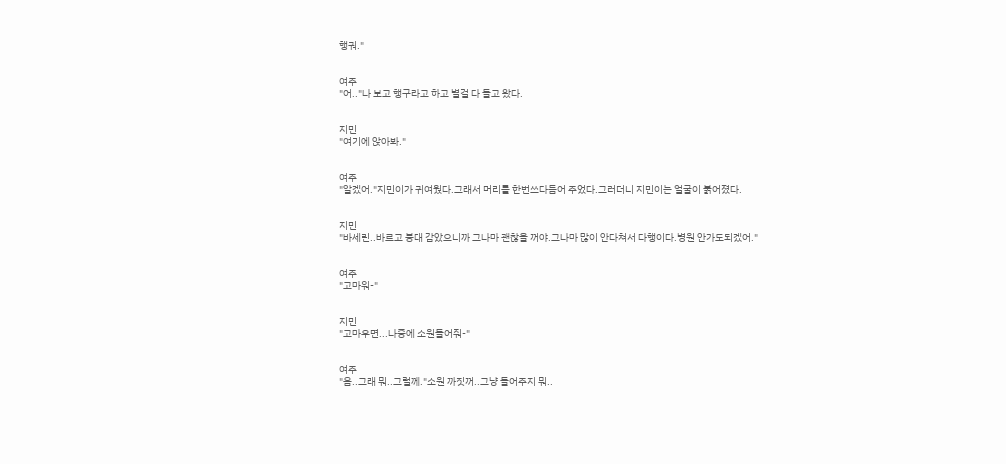행궈."


여주
"어.."나 보고 행구라고 하고 별걸 다 들고 왔다.


지민
"여기에 앉아봐."


여주
"알겠어."지민이가 귀여웠다.그래서 머리를 한번쓰다듬어 주었다.그러더니 지민이는 얼굴이 붉어졌다.


지민
"바세린..바르고 붕대 감았으니까 그나마 괜찮을 꺼야.그나마 많이 안다쳐서 다행이다.병원 안가도되겠어."


여주
"고마워-"


지민
"고마우면...나중에 소원들어줘-"


여주
"음..그래 뭐..그럴께."소원 까짓꺼..그냥 들어주지 뭐..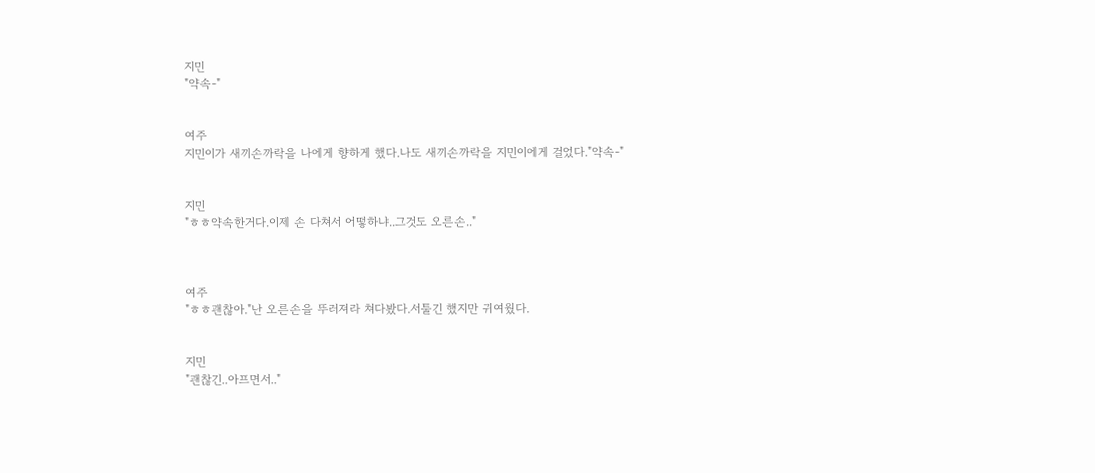지민
"약속-"


여주
지민이가 새끼손까락을 나에게 향하게 했다.나도 새끼손까락을 지민이에게 걸었다."약속-"


지민
"ㅎㅎ약속한거다.이제 손 다쳐서 어떻하냐..그것도 오른손.."



여주
"ㅎㅎ괜찮아."난 오른손을 뚜러져라 쳐다봤다.서툴긴 했지만 귀여웠다.


지민
"괜찮긴..아프면서.."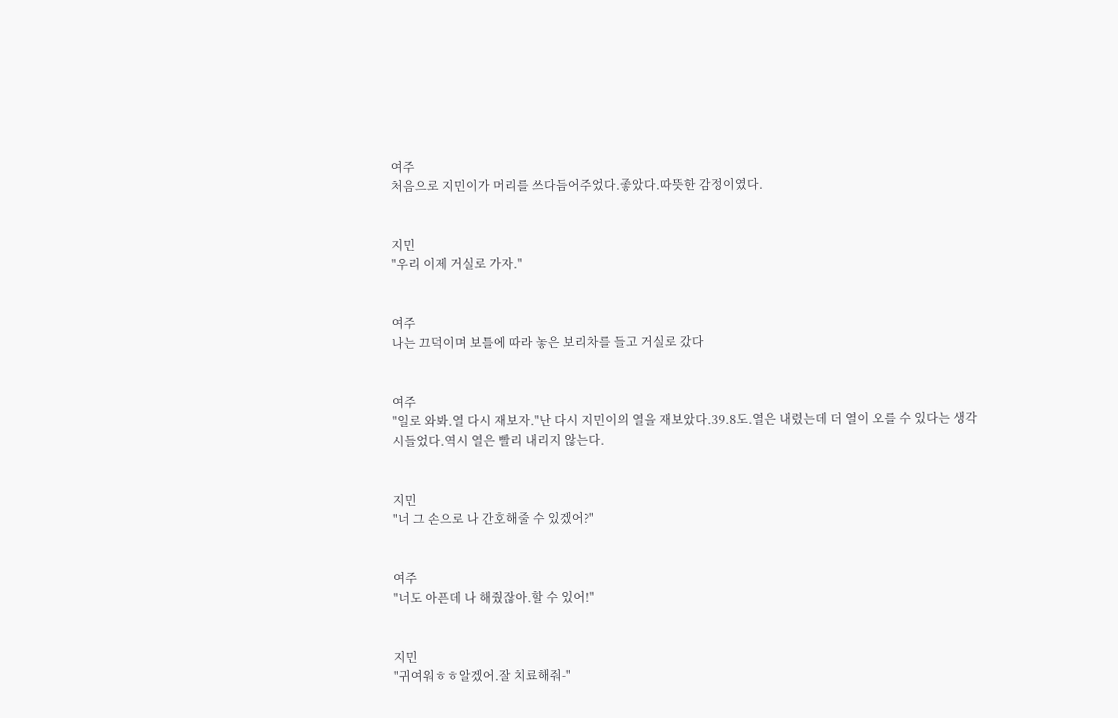여주
처음으로 지민이가 머리를 쓰다듬어주었다.좋았다.따뜻한 감정이였다.


지민
"우리 이제 거실로 가자."


여주
나는 끄덕이며 보틀에 따라 놓은 보리차를 들고 거실로 갔다


여주
"일로 와봐.열 다시 재보자."난 다시 지민이의 열을 재보았다.39.8도.열은 내렸는데 더 열이 오를 수 있다는 생각시들었다.역시 열은 빨리 내리지 않는다.


지민
"너 그 손으로 나 간호해줄 수 있겠어?"


여주
"너도 아픈데 나 해줬잖아.할 수 있어!"


지민
"귀여워ㅎㅎ알겠어.잘 치료해줘-"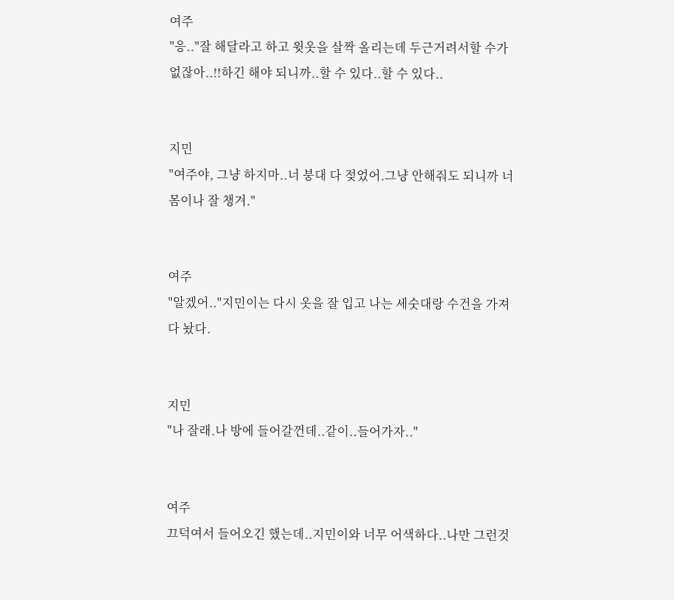여주
"응.."잘 해달라고 하고 윗옷을 살짝 올리는데 두근거려서할 수가 없잖아..!!하긴 해야 되니까..할 수 있다..할 수 있다..


지민
"여주야, 그냥 하지마..너 붕대 다 젖었어.그냥 안해줘도 되니까 너 몸이나 잘 챙겨."


여주
"알겠어.."지민이는 다시 옷을 잘 입고 나는 세숫대랑 수건을 가져다 놨다.


지민
"나 잘래.나 방에 들어갈껀데..같이..들어가자.."


여주
끄덕여서 들어오긴 했는데..지민이와 너무 어색하다..나만 그런것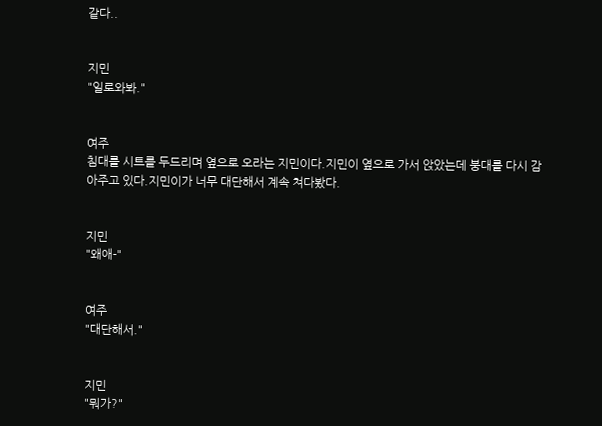같다..


지민
"일로와봐."


여주
침대를 시트를 두드리며 옆으로 오라는 지민이다.지민이 옆으로 가서 앉았는데 붕대를 다시 감아주고 있다.지민이가 너무 대단해서 계속 쳐다봤다.


지민
"왜애-"


여주
"대단해서."


지민
"뭐가?"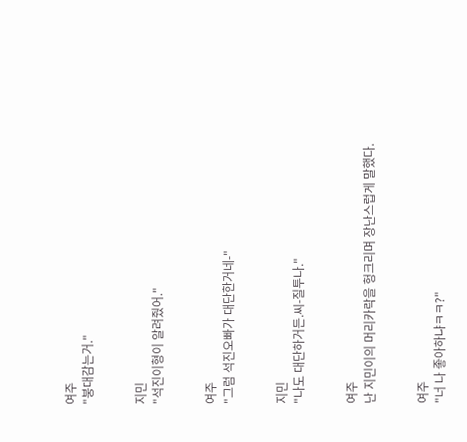여주
"붕대감는거."


지민
"석진이형이 알려줬어."


여주
"그럼 석진오빠가 대단한거네-"


지민
"나도 대단하거든.씨-질투나."


여주
난 지민이의 머리카락을 헝크리며 장난스럽게 말했다.


여주
"너 나 좋아하냐ㅋㅋ?"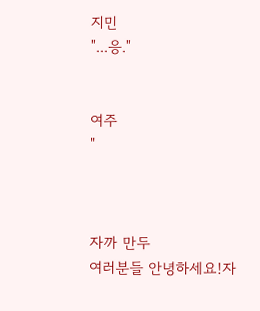지민
"...응."


여주
"



자까 만두
여러분들 안녕하세요!자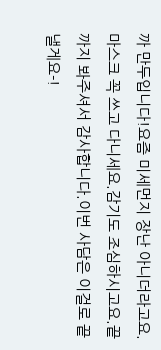까 만두입니다!요즘 미세먼지 장난 아니더라고요.마스크 꼭 쓰고 다니세요.감기도 조심하시고요.끝까지 봐주셔서 감사합니다.이번 사담은 이걸로 끝낼게요-!